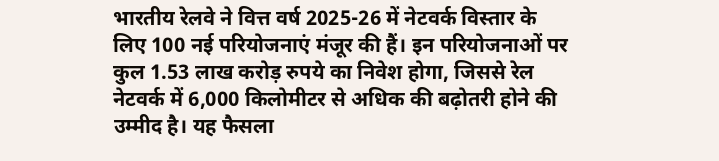भारतीय रेलवे ने वित्त वर्ष 2025-26 में नेटवर्क विस्तार के लिए 100 नई परियोजनाएं मंजूर की हैं। इन परियोजनाओं पर कुल 1.53 लाख करोड़ रुपये का निवेश होगा, जिससे रेल नेटवर्क में 6,000 किलोमीटर से अधिक की बढ़ोतरी होने की उम्मीद है। यह फैसला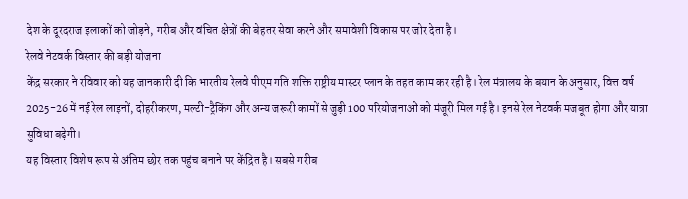देश के दूरदराज इलाकों को जोड़ने, गरीब और वंचित क्षेत्रों की बेहतर सेवा करने और समावेशी विकास पर जोर देता है।
रेलवे नेटवर्क विस्तार की बड़ी योजना
केंद्र सरकार ने रविवार को यह जानकारी दी कि भारतीय रेलवे पीएम गति शक्ति राष्ट्रीय मास्टर प्लान के तहत काम कर रही है। रेल मंत्रालय के बयान के अनुसार, वित्त वर्ष 2025-26 में नई रेल लाइनों, दोहरीकरण, मल्टी-ट्रैकिंग और अन्य जरूरी कामों से जुड़ी 100 परियोजनाओं को मंजूरी मिल गई है। इनसे रेल नेटवर्क मजबूत होगा और यात्रा सुविधा बढ़ेगी।
यह विस्तार विशेष रूप से अंतिम छोर तक पहुंच बनाने पर केंद्रित है। सबसे गरीब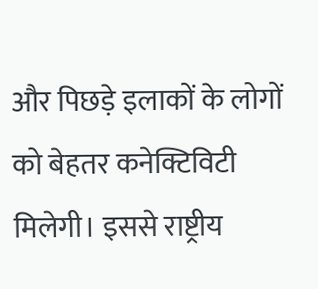और पिछड़े इलाकों के लोगों को बेहतर कनेक्टिविटी मिलेगी। इससे राष्ट्रीय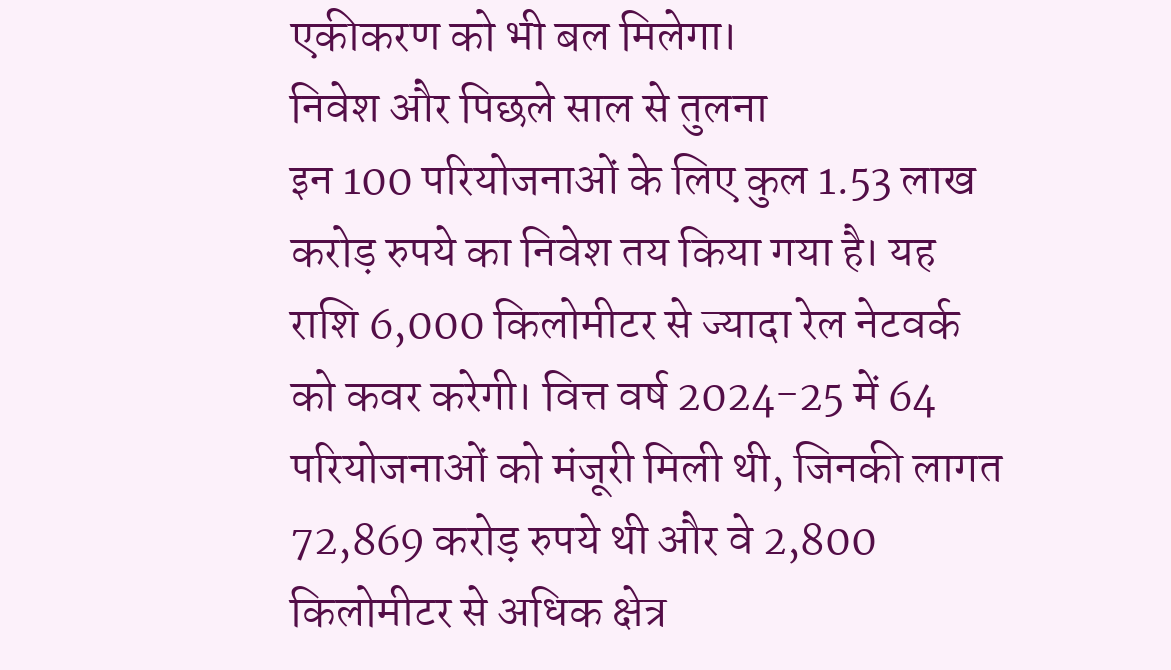एकीकरण को भी बल मिलेगा।
निवेश और पिछले साल से तुलना
इन 100 परियोजनाओं के लिए कुल 1.53 लाख करोड़ रुपये का निवेश तय किया गया है। यह राशि 6,000 किलोमीटर से ज्यादा रेल नेटवर्क को कवर करेगी। वित्त वर्ष 2024-25 में 64 परियोजनाओं को मंजूरी मिली थी, जिनकी लागत 72,869 करोड़ रुपये थी और वे 2,800 किलोमीटर से अधिक क्षेत्र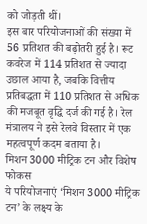को जोड़ती थीं।
इस बार परियोजनाओं की संख्या में 56 प्रतिशत की बढ़ोतरी हुई है। रूट कवरेज में 114 प्रतिशत से ज्यादा उछाल आया है, जबकि वित्तीय प्रतिबद्धता में 110 प्रतिशत से अधिक की मजबूत वृद्धि दर्ज की गई है। रेल मंत्रालय ने इसे रेलवे विस्तार में एक महत्वपूर्ण कदम बताया है।
मिशन 3000 मीट्रिक टन और विशेष फोकस
ये परियोजनाएं ‘मिशन 3000 मीट्रिक टन’ के लक्ष्य के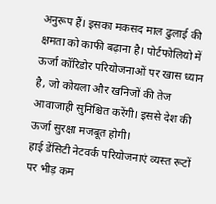अनुरूप हैं। इसका मकसद माल ढुलाई की क्षमता को काफी बढ़ाना है। पोर्टफोलियो में ऊर्जा कॉरिडोर परियोजनाओं पर खास ध्यान है, जो कोयला और खनिजों की तेज आवाजाही सुनिश्चित करेंगी। इससे देश की ऊर्जा सुरक्षा मजबूत होगी।
हाई डेंसिटी नेटवर्क परियोजनाएं व्यस्त रूटों पर भीड़ कम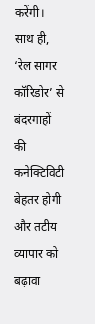करेंगी। साथ ही, ‘रेल सागर कॉरिडोर’ से बंदरगाहों की कनेक्टिविटी बेहतर होगी और तटीय व्यापार को बढ़ावा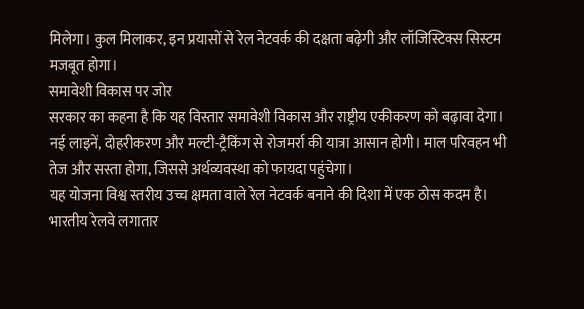मिलेगा। कुल मिलाकर, इन प्रयासों से रेल नेटवर्क की दक्षता बढ़ेगी और लॉजिस्टिक्स सिस्टम मजबूत होगा।
समावेशी विकास पर जोर
सरकार का कहना है कि यह विस्तार समावेशी विकास और राष्ट्रीय एकीकरण को बढ़ावा देगा। नई लाइनें, दोहरीकरण और मल्टी-ट्रैकिंग से रोजमर्रा की यात्रा आसान होगी। माल परिवहन भी तेज और सस्ता होगा, जिससे अर्थव्यवस्था को फायदा पहुंचेगा।
यह योजना विश्व स्तरीय उच्च क्षमता वाले रेल नेटवर्क बनाने की दिशा में एक ठोस कदम है। भारतीय रेलवे लगातार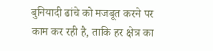बुनियादी ढांचे को मजबूत करने पर काम कर रही है, ताकि हर क्षेत्र का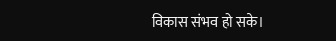विकास संभव हो सके।